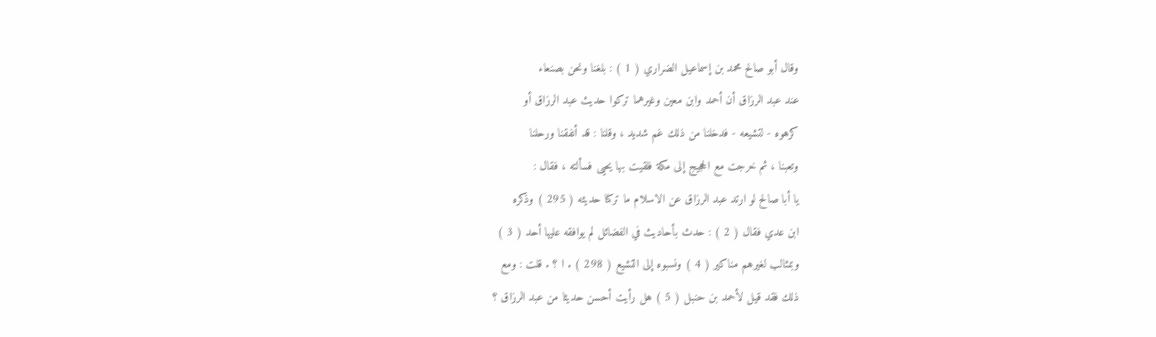وقال أبو صالح محمد بن إسماعيل الضراري ( 1 ) : بلغنا ونحن بصنعاء
عند عبد الرزاق أن أحمد وابن معين وغيرهما تركوا حديث عبد الرزاق أو
كرهوه - لتشيعه - فدخلنا من ذلك غم شديد ، وقلنا : قد أنفقنا ورحلنا
وتعبنا ، ثم خرجت مع الحجيج إلى مكة فلقيت بها يحيى فسألته ، فقال :
يا أبا صالح لو ارتد عبد الرزاق عن الاسلام ما تركنا حديثه ( 295 ) وذكره
ابن عدي فقال ( 2 ) : حدث بأحاديث في الفضائل لم يوافقه عليها أحد ( 3 )
وبمثالب لغيرهم مناكير ( 4 ) ونسبوه إلى التشيع ( 298 ) . ا ؟ . قلت : ومع
ذلك فقد قيل لأحمد بن حنبل ( 5 ) هل رأيت أحسن حديثا من عبد الرزاق ؟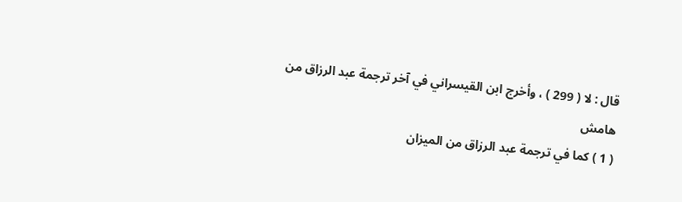قال : لا ( 299 ) ، وأخرج ابن القيسراني في آخر ترجمة عبد الرزاق من
هامش
( 1 ) كما في ترجمة عبد الرزاق من الميزان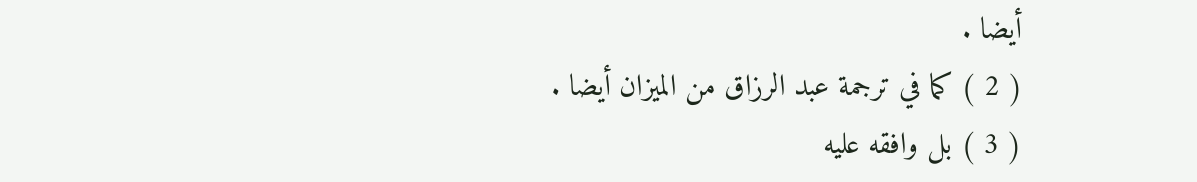أيضا .
( 2 ) كما في ترجمة عبد الرزاق من الميزان أيضا .
( 3 ) بل وافقه عليه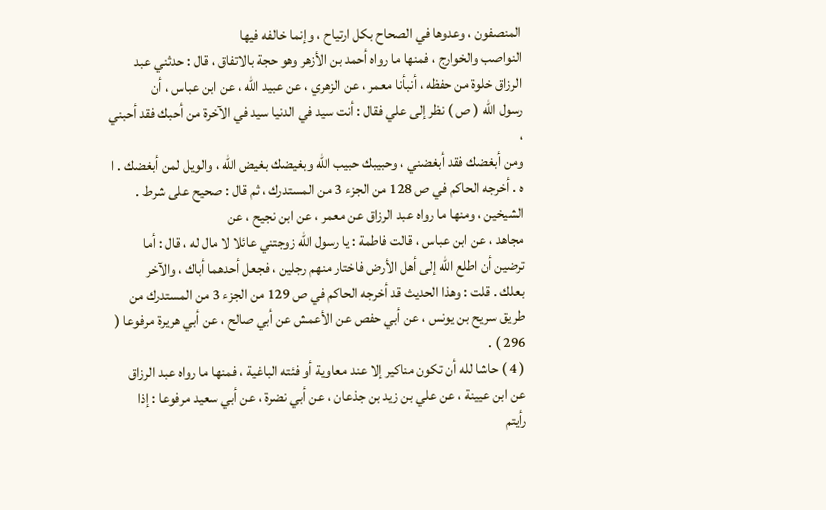المنصفون ، وعدوها في الصحاح بكل ارتياح ، وإنما خالفه فيها
النواصب والخوارج ، فمنها ما رواه أحمد بن الأزهر وهو حجة بالاتفاق ، قال : حدثني عبد
الرزاق خلوة من حفظه ، أنبأنا معمر ، عن الزهري ، عن عبيد الله ، عن ابن عباس ، أن
رسول الله ( ص ) نظر إلى علي فقال : أنت سيد في الدنيا سيد في الآخرة من أحبك فقد أحبني ،
ومن أبغضك فقد أبغضني ، وحبيبك حبيب الله وبغيضك بغيض الله ، والويل لمن أبغضك . ا
ه . أخرجه الحاكم في ص 128 من الجزء 3 من المستدرك ، ثم قال : صحيح على شرط .
الشيخين ، ومنها ما رواه عبد الرزاق عن معمر ، عن ابن نجيح ، عن
مجاهد ، عن ابن عباس ، قالت فاطمة : يا رسول الله زوجتني عائلا لا مال له ، قال : أما
ترضين أن اطلع الله إلى أهل الأرض فاختار منهم رجلين ، فجعل أحدهما أباك ، والآخر
بعلك . قلت : وهذا الحديث قد أخرجه الحاكم في ص 129 من الجزء 3 من المستدرك من
طريق سريح بن يونس ، عن أبي حفص عن الأعمش عن أبي صالح ، عن أبي هريرة مرفوعا (
296 ) .
( 4 ) حاشا لله أن تكون مناكير إلا عند معاوية أو فئته الباغية ، فمنها ما رواه عبد الرزاق
عن ابن عيينة ، عن علي بن زيد بن جذعان ، عن أبي نضرة ، عن أبي سعيد مرفوعا : إذا
رأيتم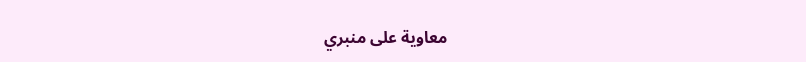معاوية على منبري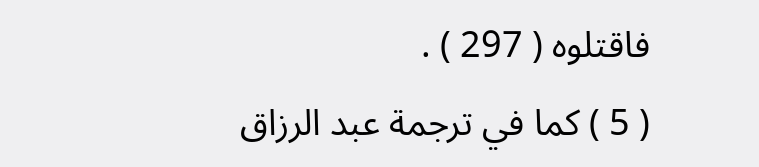فاقتلوه ( 297 ) .
( 5 ) كما في ترجمة عبد الرزاق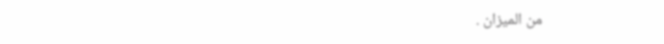من الميزان .